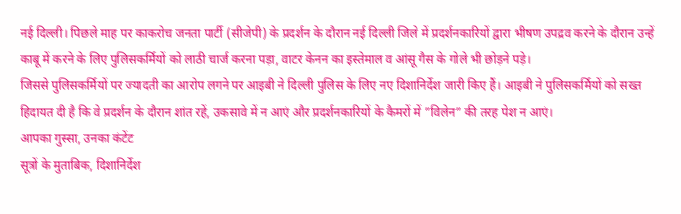नई दिल्ली। पिछले माह पर काकरोच जनता पार्टी (सीजेपी) के प्रदर्शन के दौरान नई दिल्ली जिले में प्रदर्शनकारियों द्वारा भीषण उपद्रव करने के दौरान उन्हें काबू में करने के लिए पुलिसकर्मियों को लाठी चार्ज करना पड़ा, वाटर केनन का इस्तेमाल व आंसू गैस के गोले भी छोड़ने पड़े।
जिससे पुलिसकर्मियों पर ज्यादती का आरोप लगने पर आइबी ने दिल्ली पुलिस के लिए नए दिशानिर्देश जारी किए हैं। आइबी ने पुलिसकर्मियों को सख्त हिदायत दी है कि वे प्रदर्शन के दौरान शांत रहें, उकसावे में न आएं और प्रदर्शनकारियों के कैमरों में ”विलेन” की तरह पेश न आएं।
आपका गुस्सा, उनका कंटेंट
सूत्रों के मुताबिक, दिशानिर्देश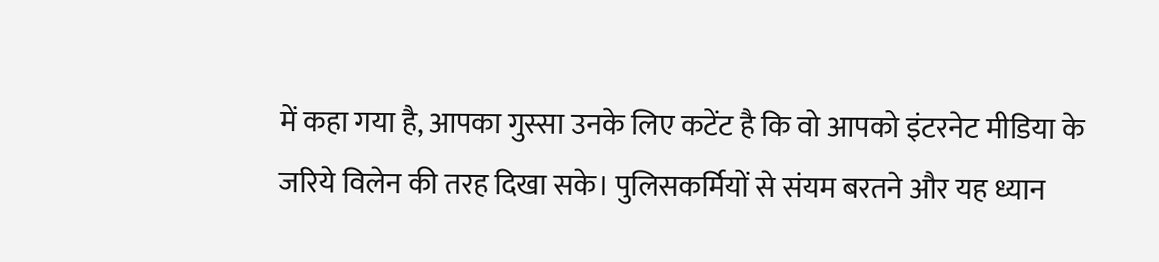में कहा गया है, आपका गुस्सा उनके लिए कटेंट है कि वो आपको इंटरनेट मीडिया के जरिये विलेन की तरह दिखा सके। पुलिसकर्मियों से संयम बरतने और यह ध्यान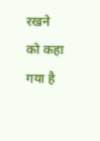रखने को कहा गया है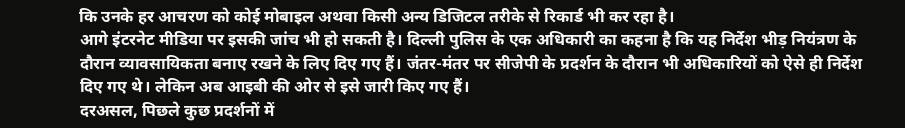कि उनके हर आचरण को कोई मोबाइल अथवा किसी अन्य डिजिटल तरीके से रिकार्ड भी कर रहा है।
आगे इंटरनेट मीडिया पर इसकी जांच भी हो सकती है। दिल्ली पुलिस के एक अधिकारी का कहना है कि यह निर्देश भीड़ नियंत्रण के दौरान व्यावसायिकता बनाए रखने के लिए दिए गए हैं। जंतर-मंतर पर सीजेपी के प्रदर्शन के दौरान भी अधिकारियों को ऐसे ही निर्देश दिए गए थे। लेकिन अब आइबी की ओर से इसे जारी किए गए हैं।
दरअसल, पिछले कुछ प्रदर्शनों में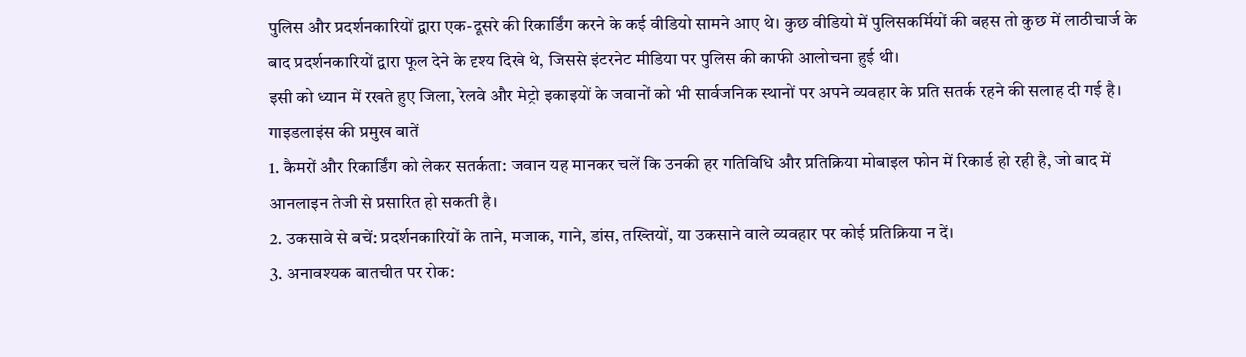पुलिस और प्रदर्शनकारियों द्वारा एक-दूसरे की रिकार्डिंग करने के कई वीडियो सामने आए थे। कुछ वीडियो में पुलिसकर्मियों की बहस तो कुछ में लाठीचार्ज के बाद प्रदर्शनकारियों द्वारा फूल देने के दृश्य दिखे थे, जिससे इंटरनेट मीडिया पर पुलिस की काफी आलोचना हुई थी।
इसी को ध्यान में रखते हुए जिला, रेलवे और मेट्रो इकाइयों के जवानों को भी सार्वजनिक स्थानों पर अपने व्यवहार के प्रति सतर्क रहने की सलाह दी गई है।
गाइडलाइंस की प्रमुख बातें
1. कैमरों और रिकार्डिंग को लेकर सतर्कता: जवान यह मानकर चलें कि उनकी हर गतिविधि और प्रतिक्रिया मोबाइल फोन में रिकार्ड हो रही है, जो बाद में आनलाइन तेजी से प्रसारित हो सकती है।
2. उकसावे से बचें: प्रदर्शनकारियों के ताने, मजाक, गाने, डांस, तख्तियों, या उकसाने वाले व्यवहार पर कोई प्रतिक्रिया न दें।
3. अनावश्यक बातचीत पर रोक: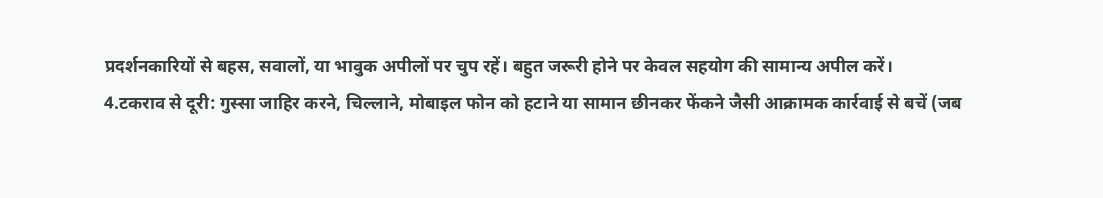प्रदर्शनकारियों से बहस, सवालों, या भावुक अपीलों पर चुप रहें। बहुत जरूरी होने पर केवल सहयोग की सामान्य अपील करें।
4.टकराव से दूरी: गुस्सा जाहिर करने, चिल्लाने, मोबाइल फोन को हटाने या सामान छीनकर फेंकने जैसी आक्रामक कार्रवाई से बचें (जब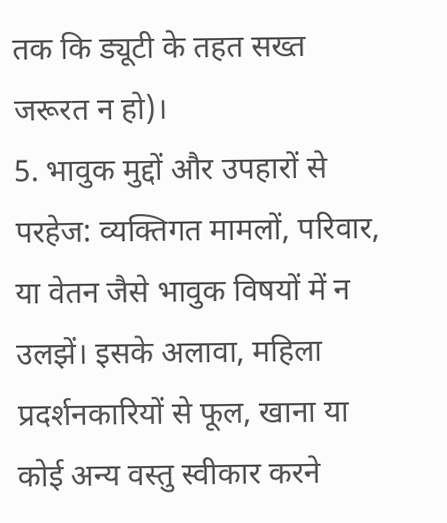तक कि ड्यूटी के तहत सख्त जरूरत न हो)।
5. भावुक मुद्दों और उपहारों से परहेज: व्यक्तिगत मामलों, परिवार, या वेतन जैसे भावुक विषयों में न उलझें। इसके अलावा, महिला प्रदर्शनकारियों से फूल, खाना या कोई अन्य वस्तु स्वीकार करने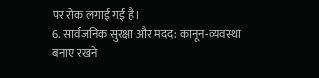पर रोक लगाई गई है।
6. सार्वजनिक सुरक्षा और मदद: कानून-व्यवस्था बनाए रखने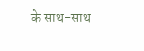के साथ-साथ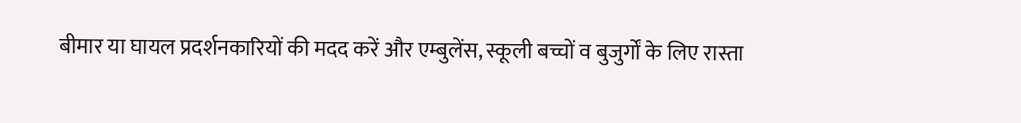बीमार या घायल प्रदर्शनकारियों की मदद करें और एम्बुलेंस, स्कूली बच्चों व बुजुर्गों के लिए रास्ता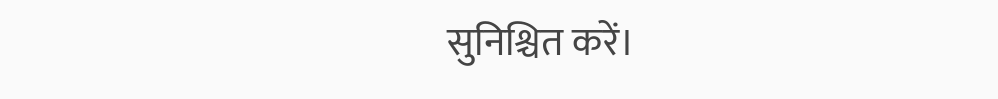सुनिश्चित करें।